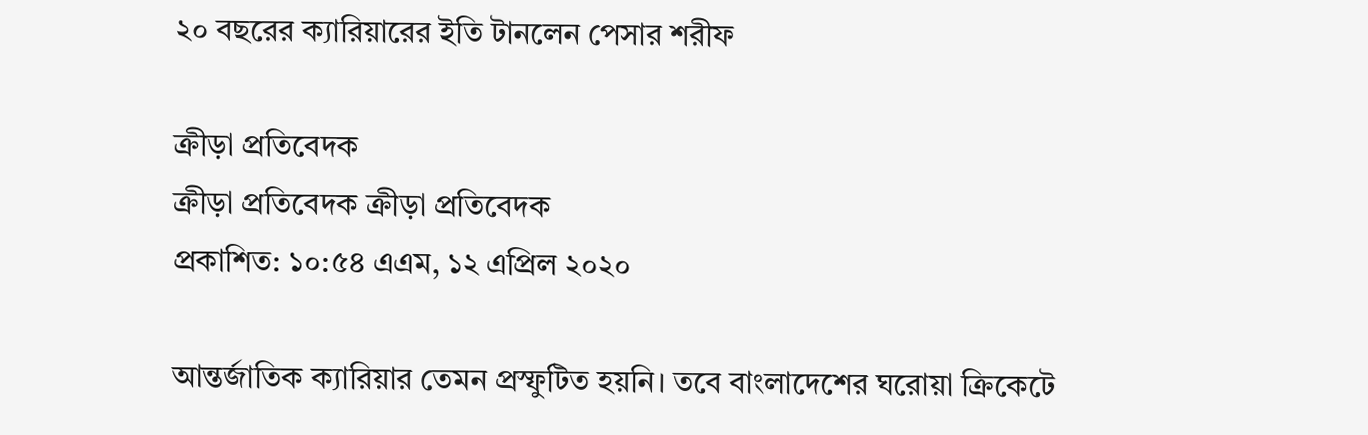২০ বছরের ক্যারিয়ারের ইতি টানলেন পেসার শরীফ

ক্রীড়া প্রতিবেদক
ক্রীড়া প্রতিবেদক ক্রীড়া প্রতিবেদক
প্রকাশিত: ১০:৫৪ এএম, ১২ এপ্রিল ২০২০

আন্তর্জাতিক ক্যারিয়ার তেমন প্রস্ফুটিত হয়নি। তবে বাংলাদেশের ঘরোয়া ক্রিকেটে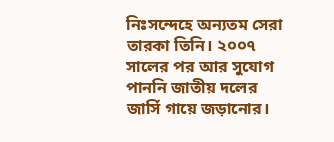নিঃসন্দেহে অন্যতম সেরা তারকা তিনি। ২০০৭ সালের পর আর সুযোগ পাননি জাতীয় দলের জার্সি গায়ে জড়ানোর।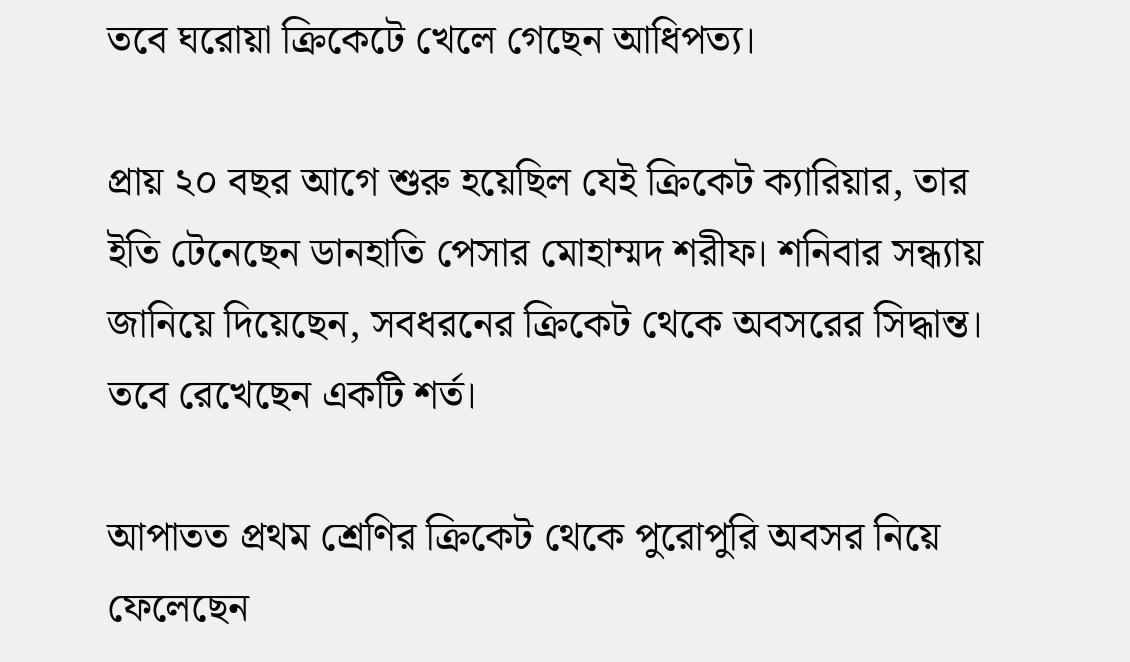তবে ঘরোয়া ক্রিকেটে খেলে গেছেন আধিপত্য।

প্রায় ২০ বছর আগে শুরু হয়েছিল যেই ক্রিকেট ক্যারিয়ার, তার ইতি টেনেছেন ডানহাতি পেসার মোহাম্মদ শরীফ। শনিবার সন্ধ্যায় জানিয়ে দিয়েছেন, সবধরনের ক্রিকেট থেকে অবসরের সিদ্ধান্ত। তবে রেখেছেন একটি শর্ত।

আপাতত প্রথম শ্রেণির ক্রিকেট থেকে পুরোপুরি অবসর নিয়ে ফেলেছেন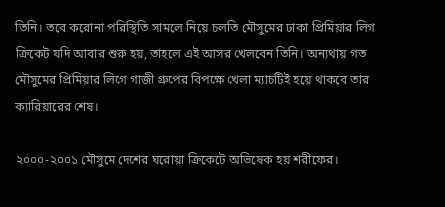তিনি। তবে করোনা পরিস্থিতি সামলে নিয়ে চলতি মৌসুমের ঢাকা প্রিমিয়ার লিগ ক্রিকেট যদি আবার শুরু হয়, তাহলে এই আসর খেলবেন তিনি। অন্যথায় গত মৌসুমের প্রিমিয়ার লিগে গাজী গ্রুপের বিপক্ষে খেলা ম্যাচটিই হয়ে থাকবে তার ক্যারিয়ারের শেষ।

২০০০-২০০১ মৌসুমে দেশের ঘরোয়া ক্রিকেটে অভিষেক হয় শরীফের।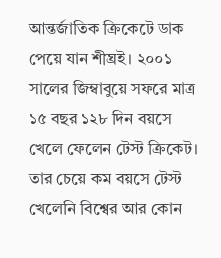আন্তর্জাতিক ক্রিকেটে ডাক পেয়ে যান শীঘ্রই। ২০০১ সালের জিম্বাবুয়ে সফরে মাত্র ১৫ বছর ১২৮ দিন বয়সে খেলে ফেলেন টেস্ট ক্রিকেট। তার চেয়ে কম বয়সে টেস্ট খেলেনি বিশ্বের আর কোন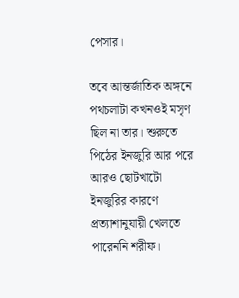পেসার।

তবে আন্তর্জাতিক অঙ্গনে পথচলাটা কখনওই মসৃণ ছিল না তার। শুরুতে পিঠের ইনজুরি আর পরে আরও ছোটখাটো ইনজুরির কারণে প্রত্যাশানুযায়ী খেলতে পারেননি শরীফ।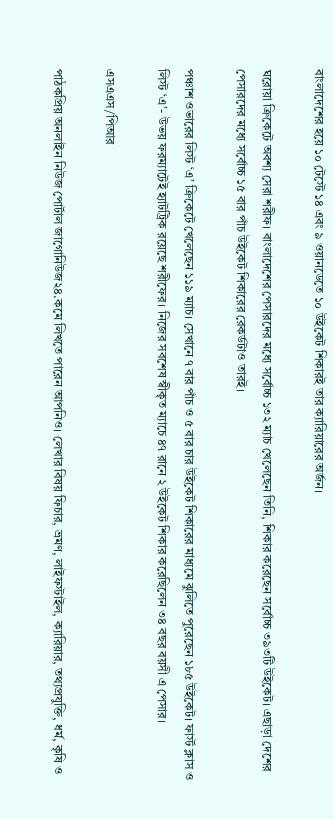বাংলাদেশের হয়ে ১০ টেস্টে ১৪ এবং ৯ ওয়ানডেতে ১০ উইকেট শিকারই তার ক্যারিয়ারের অর্জন।

ঘরোয়া ক্রিকেটে অবশ্য সেরা শরীফ। বাংলাদেশের পেসারদের মধ্যে সর্বোচ্চ ১৩২ ম্যাচ খেলেছেন তিনি, শিকার করেছেন সর্বোচ্চ ৩৯৩টি উইকেট। এছাড়া দেশের পেসারদের মধ্যে সর্বোচ্চ ১৫ বার পাঁচ উইকেট শিকারের রেকর্ডটাও তারই।

পঞ্চাশ ওভারের লিস্ট ‘এ’ ক্রিকেটে খেলেছেন ১১৯ ম্যাচ। সেখানে ৭ বার পাঁচ ও ৫ বার চার উইকেট শিকারের মাধ্যমে ঝুলিতে পুরেছেন ১৮৫ উইকেট। ফার্স্ট ক্লাস ও লিস্ট ‘এ’- উভয় ফরম্যাটেই হ্যাটট্রিক রয়েছে শরীফের। নিজের সবশেষ স্বীকৃত ম্যাচে ৪৭ রানে ২ উইকেট শিকার করেছিলেন ৩৪ বছর বয়সী এ পেসার।

এসএএস/পিআর

পাঠকপ্রিয় অনলাইন নিউজ পোর্টাল জাগোনিউজ২৪.কমে লিখতে পারেন আপনিও। লেখার বিষয় ফিচার, ভ্রমণ, লাইফস্টাইল, ক্যারিয়ার, তথ্যপ্রযুক্তি, ধর্ম, কৃষি ও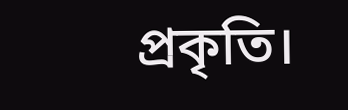প্রকৃতি।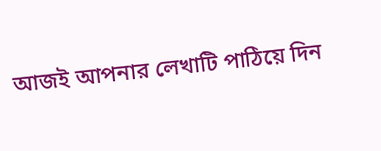আজই আপনার লেখাটি পাঠিয়ে দিন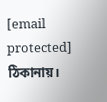[email protected] ঠিকানায়।